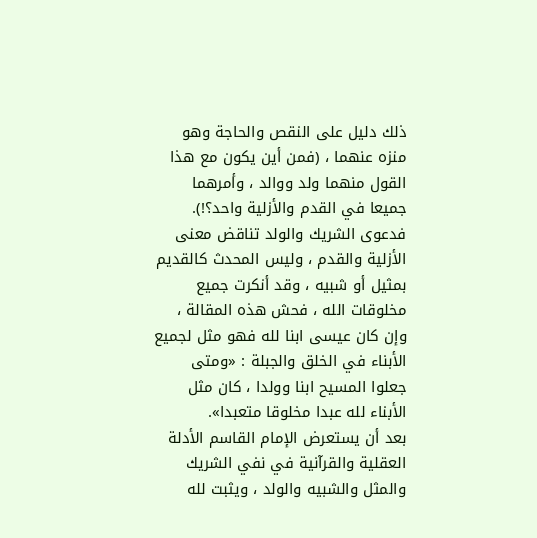ذلك دليل على النقص والحاجة وهو منزه عنهما ، (فمن أين يكون مع هذا القول منهما ولد ووالد ، وأمرهما جميعا في القدم والأزلية واحد؟!).
فدعوى الشريك والولد تناقض معنى الأزلية والقدم ، وليس المحدث كالقديم بمثيل أو شبيه ، وقد أنكرت جميع مخلوقات الله ، فحش هذه المقالة ، وإن كان عيسى ابنا لله فهو مثل لجميع الأبناء في الخلق والجبلة : «ومتى جعلوا المسيح ابنا وولدا ، كان مثل الأبناء لله عبدا مخلوقا متعبدا».
بعد أن يستعرض الإمام القاسم الأدلة العقلية والقرآنية في نفي الشريك والمثل والشبيه والولد ، ويثبت لله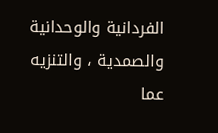الفردانية والوحدانية والصمدية ، والتنزيه عما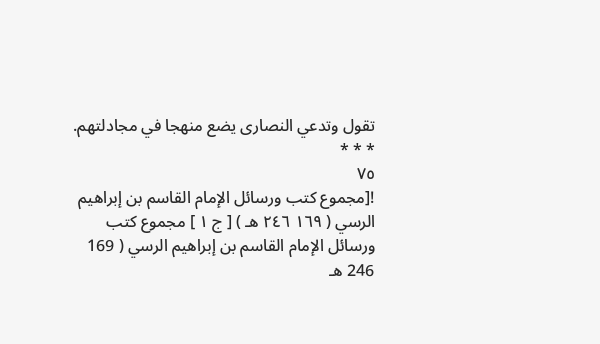تقول وتدعي النصارى يضع منهجا في مجادلتهم.
* * *
٧٥
![مجموع كتب ورسائل الإمام القاسم بن إبراهيم الرسي ( ١٦٩ ٢٤٦ هـ ) [ ج ١ ] مجموع كتب ورسائل الإمام القاسم بن إبراهيم الرسي ( 169 246 هـ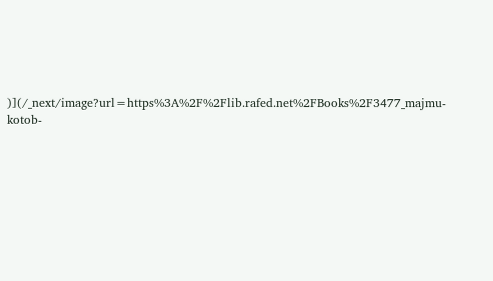)](/_next/image?url=https%3A%2F%2Flib.rafed.net%2FBooks%2F3477_majmu-kotob-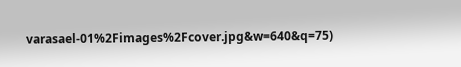varasael-01%2Fimages%2Fcover.jpg&w=640&q=75)